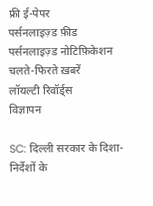फ्री ई-पेपर
पर्सनलाइज़्ड फ़ीड
पर्सनलाइज़्ड नोटिफ़िकेशन
चलते-फिरते ख़बरें
लॉयल्टी रिवॉर्ड्स
विज्ञापन

SC: दिल्ली सरकार के दिशा-निर्देशों के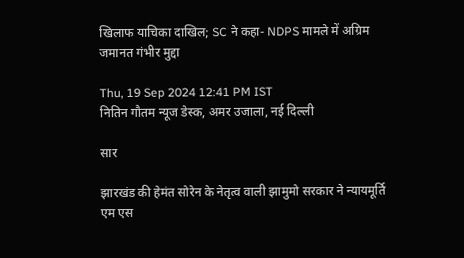खिलाफ याचिका दाखिल; SC ने कहा- NDPS मामले में अग्रिम जमानत गंभीर मुद्दा

Thu, 19 Sep 2024 12:41 PM IST
नितिन गौतम न्यूज डेस्क, अमर उजाला, नई दिल्ली

सार

झारखंड की हेमंत सोरेन के नेतृत्व वाली झामुमो सरकार ने न्यायमूर्ति एम एस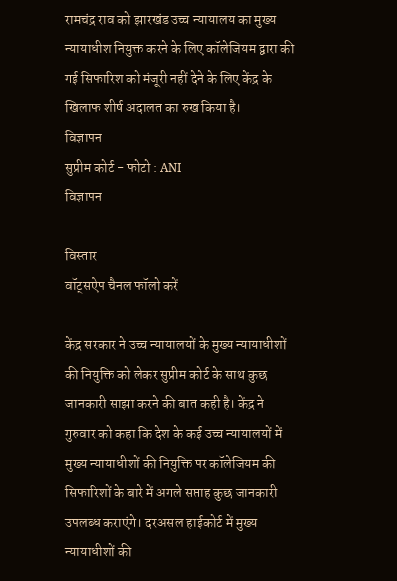रामचंद्र राव को झारखंड उच्च न्यायालय का मुख्य न्यायाधीश नियुक्त करने के लिए कॉलेजियम द्वारा की गई सिफारिश को मंजूरी नहीं देने के लिए केंद्र के खिलाफ शीर्ष अदालत का रुख किया है।
विज्ञापन
सुप्रीम कोर्ट - फोटो : ANI
विज्ञापन

विस्तार
वॉट्सऐप चैनल फॉलो करें

केंद्र सरकार ने उच्च न्यायालयों के मुख्य न्यायाधीशों की नियुक्ति को लेकर सुप्रीम कोर्ट के साथ कुछ जानकारी साझा करने की बात कही है। केंद्र ने गुरुवार को कहा कि देश के कई उच्च न्यायालयों में मुख्य न्यायाधीशों की नियुक्ति पर कॉलेजियम की सिफारिशों के बारे में अगले सप्ताह कुछ जानकारी उपलब्ध कराएंगे। दरअसल हाईकोर्ट में मुख्य न्यायाधीशों की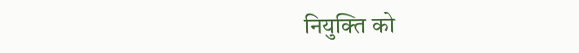नियुक्ति को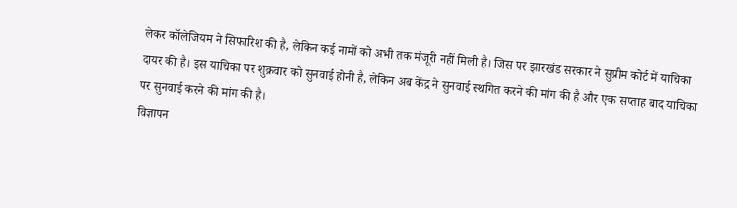लेकर कॉलेजियम ने सिफारिश की है, लेकिन कई नामों को अभी तक मंजूरी नहीं मिली है। जिस पर झारखंड सरकार ने सुप्रीम कोर्ट में याचिका दायर की है। इस याचिका पर शुक्रवार को सुनवाई होनी है, लेकिन अब केंद्र ने सुनवाई स्थगित करने की मांग की है और एक सप्ताह बाद याचिका पर सुनवाई करने की मांग की है।
विज्ञापन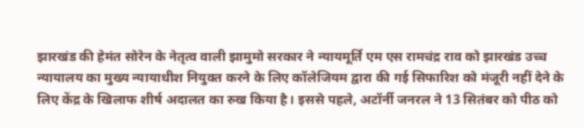झारखंड की हेमंत सोरेन के नेतृत्व वाली झामुमो सरकार ने न्यायमूर्ति एम एस रामचंद्र राव को झारखंड उच्च न्यायालय का मुख्य न्यायाधीश नियुक्त करने के लिए कॉलेजियम द्वारा की गई सिफारिश को मंजूरी नहीं देने के लिए केंद्र के खिलाफ शीर्ष अदालत का रुख किया है। इससे पहले, अटॉर्नी जनरल ने 13 सितंबर को पीठ को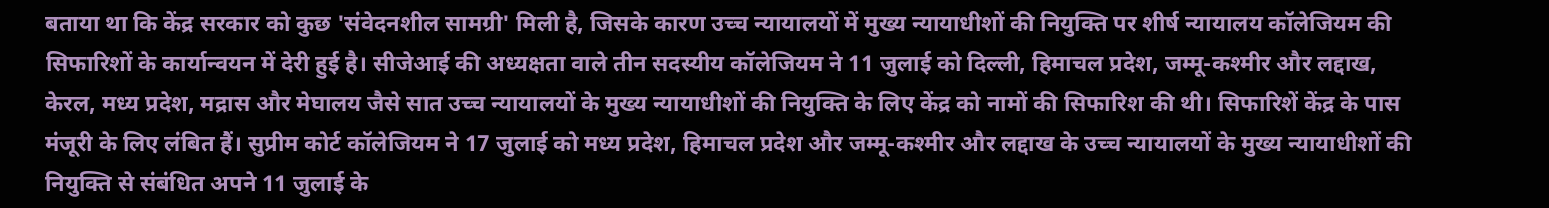बताया था कि केंद्र सरकार को कुछ 'संवेदनशील सामग्री' मिली है, जिसके कारण उच्च न्यायालयों में मुख्य न्यायाधीशों की नियुक्ति पर शीर्ष न्यायालय कॉलेजियम की सिफारिशों के कार्यान्वयन में देरी हुई है। सीजेआई की अध्यक्षता वाले तीन सदस्यीय कॉलेजियम ने 11 जुलाई को दिल्ली, हिमाचल प्रदेश, जम्मू-कश्मीर और लद्दाख, केरल, मध्य प्रदेश, मद्रास और मेघालय जैसे सात उच्च न्यायालयों के मुख्य न्यायाधीशों की नियुक्ति के लिए केंद्र को नामों की सिफारिश की थी। सिफारिशें केंद्र के पास मंजूरी के लिए लंबित हैं। सुप्रीम कोर्ट कॉलेजियम ने 17 जुलाई को मध्य प्रदेश, हिमाचल प्रदेश और जम्मू-कश्मीर और लद्दाख के उच्च न्यायालयों के मुख्य न्यायाधीशों की नियुक्ति से संबंधित अपने 11 जुलाई के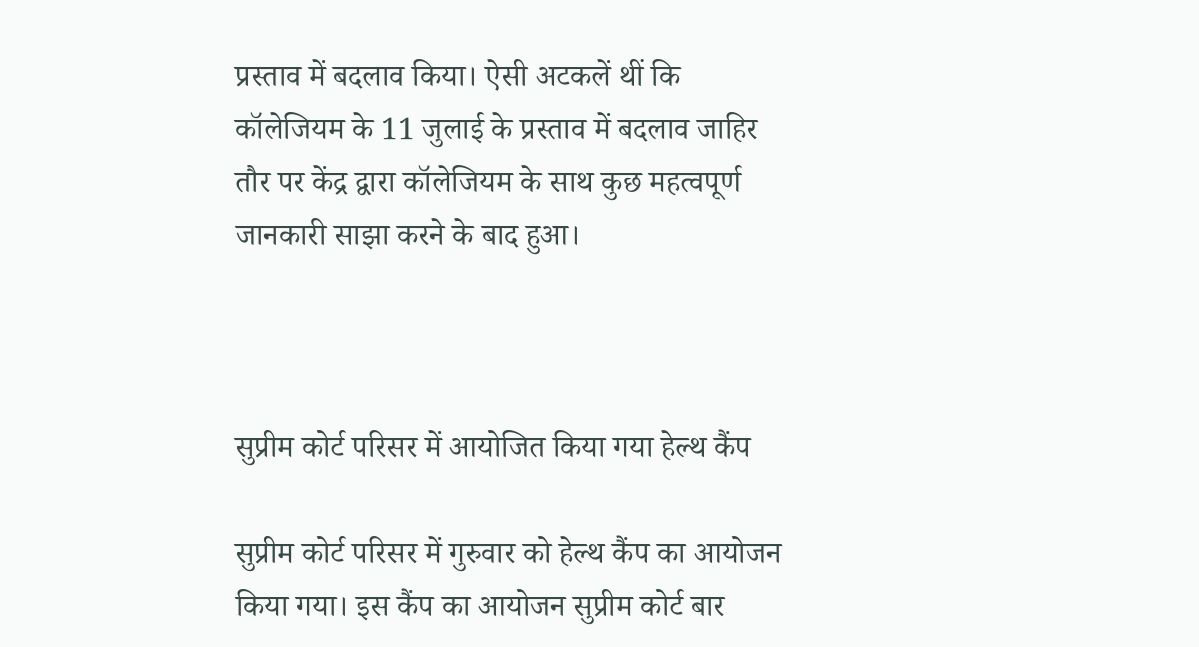प्रस्ताव में बदलाव किया। ऐसी अटकलें थीं कि कॉलेजियम के 11 जुलाई के प्रस्ताव में बदलाव जाहिर तौर पर केंद्र द्वारा कॉलेजियम के साथ कुछ महत्वपूर्ण जानकारी साझा करने के बाद हुआ।



सुप्रीम कोर्ट परिसर में आयोजित किया गया हेल्थ कैंप

सुप्रीम कोर्ट परिसर में गुरुवार को हेल्थ कैंप का आयोजन किया गया। इस कैंप का आयोजन सुप्रीम कोर्ट बार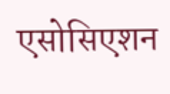एसोसिएशन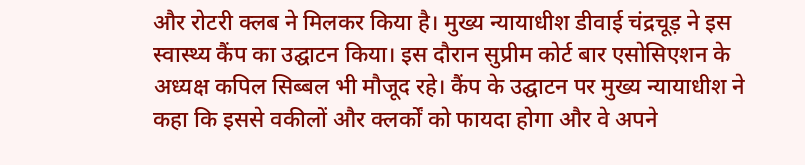और रोटरी क्लब ने मिलकर किया है। मुख्य न्यायाधीश डीवाई चंद्रचूड़ ने इस स्वास्थ्य कैंप का उद्घाटन किया। इस दौरान सुप्रीम कोर्ट बार एसोसिएशन के अध्यक्ष कपिल सिब्बल भी मौजूद रहे। कैंप के उद्घाटन पर मुख्य न्यायाधीश ने कहा कि इससे वकीलों और क्लर्कों को फायदा होगा और वे अपने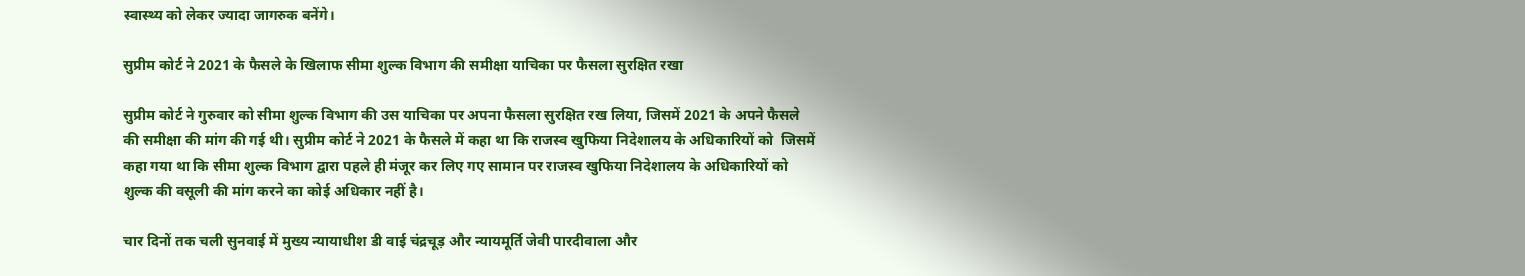स्वास्थ्य को लेकर ज्यादा जागरुक बनेंगे।

सुप्रीम कोर्ट ने 2021 के फैसले के खिलाफ सीमा शुल्क विभाग की समीक्षा याचिका पर फैसला सुरक्षित रखा

सुप्रीम कोर्ट ने गुरुवार को सीमा शुल्क विभाग की उस याचिका पर अपना फैसला सुरक्षित रख लिया, जिसमें 2021 के अपने फैसले की समीक्षा की मांग की गई थी। सुप्रीम कोर्ट ने 2021 के फैसले में कहा था कि राजस्व खुफिया निदेशालय के अधिकारियों को  जिसमें कहा गया था कि सीमा शुल्क विभाग द्वारा पहले ही मंजूर कर लिए गए सामान पर राजस्व खुफिया निदेशालय के अधिकारियों को शुल्क की वसूली की मांग करने का कोई अधिकार नहीं है।

चार दिनों तक चली सुनवाई में मुख्य न्यायाधीश डी वाई चंद्रचूड़ और न्यायमूर्ति जेवी पारदीवाला और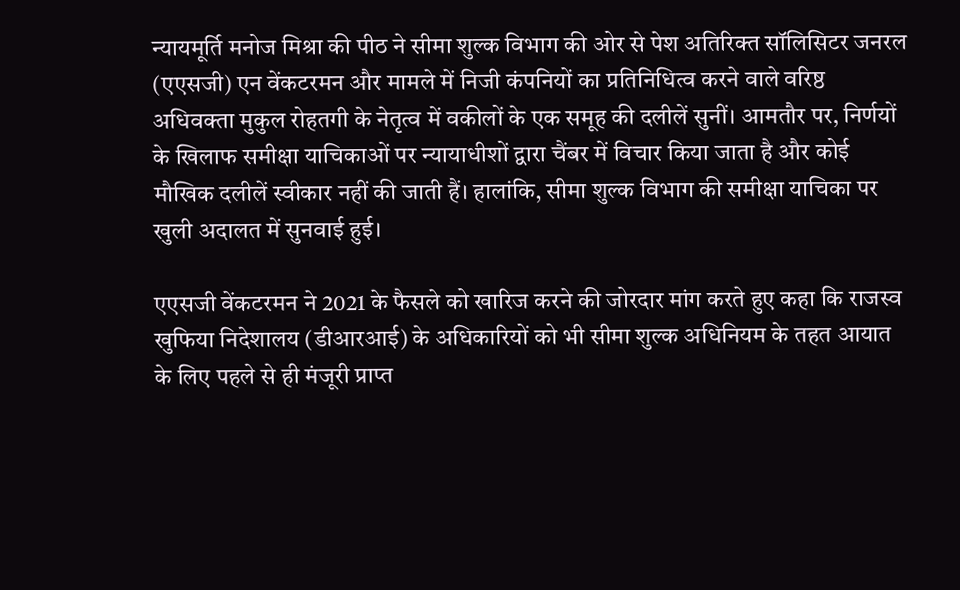न्यायमूर्ति मनोज मिश्रा की पीठ ने सीमा शुल्क विभाग की ओर से पेश अतिरिक्त सॉलिसिटर जनरल (एएसजी) एन वेंकटरमन और मामले में निजी कंपनियों का प्रतिनिधित्व करने वाले वरिष्ठ अधिवक्ता मुकुल रोहतगी के नेतृत्व में वकीलों के एक समूह की दलीलें सुनीं। आमतौर पर, निर्णयों के खिलाफ समीक्षा याचिकाओं पर न्यायाधीशों द्वारा चैंबर में विचार किया जाता है और कोई मौखिक दलीलें स्वीकार नहीं की जाती हैं। हालांकि, सीमा शुल्क विभाग की समीक्षा याचिका पर खुली अदालत में सुनवाई हुई।

एएसजी वेंकटरमन ने 2021 के फैसले को खारिज करने की जोरदार मांग करते हुए कहा कि राजस्व खुफिया निदेशालय (डीआरआई) के अधिकारियों को भी सीमा शुल्क अधिनियम के तहत आयात के लिए पहले से ही मंजूरी प्राप्त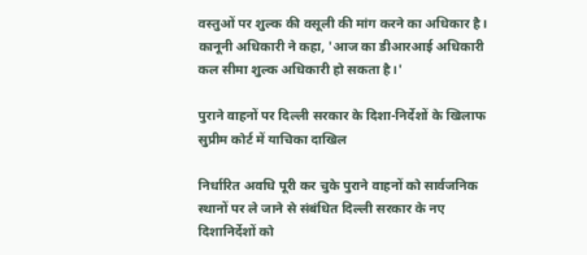वस्तुओं पर शुल्क की वसूली की मांग करने का अधिकार है। कानूनी अधिकारी ने कहा, 'आज का डीआरआई अधिकारी कल सीमा शुल्क अधिकारी हो सकता है।'

पुराने वाहनों पर दिल्ली सरकार के दिशा-निर्देशों के खिलाफ सुप्रीम कोर्ट में याचिका दाखिल

निर्धारित अवधि पूरी कर चुके पुराने वाहनों को सार्वजनिक स्थानों पर ले जाने से संबंधित दिल्ली सरकार के नए दिशानिर्देशों को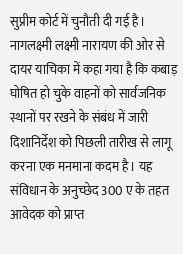सुप्रीम कोर्ट में चुनौती दी गई है। नागलक्ष्मी लक्ष्मी नारायण की ओर से दायर याचिका में कहा गया है कि कबाड़ घोषित हो चुके वाहनों को सार्वजनिक स्थानों पर रखने के संबंध में जारी दिशानिर्देश को पिछली तारीख से लागू करना एक मनमाना कदम है। यह संविधान के अनुच्छेद 300 ए के तहत आवेदक को प्राप्त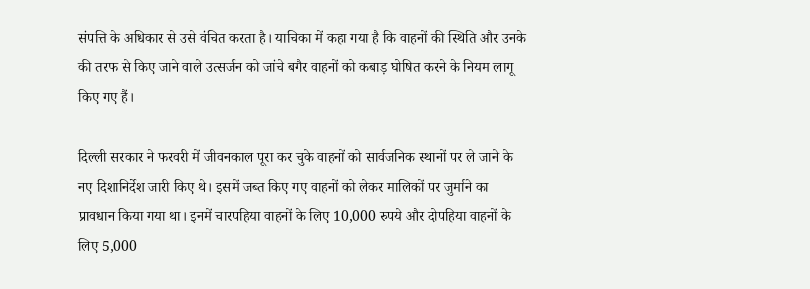संपत्ति के अधिकार से उसे वंचित करता है। याचिका में कहा गया है कि वाहनों की स्थिति और उनके की तरफ से किए जाने वाले उत्सर्जन को जांचे बगैर वाहनों को कबाड़ घोषित करने के नियम लागू किए गए हैं।

दिल्ली सरकार ने फरवरी में जीवनकाल पूरा कर चुके वाहनों को सार्वजनिक स्थानों पर ले जाने के नए दिशानिर्देश जारी किए थे। इसमें जब्त किए गए वाहनों को लेकर मालिकों पर जुर्माने का प्रावधान किया गया था। इनमें चारपहिया वाहनों के लिए 10,000 रुपये और दोपहिया वाहनों के लिए 5,000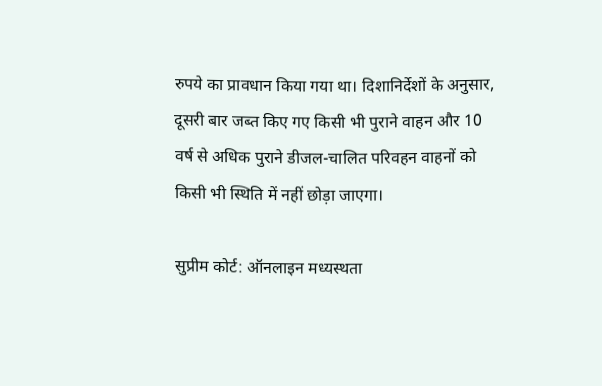रुपये का प्रावधान किया गया था। दिशानिर्देशों के अनुसार, दूसरी बार जब्त किए गए किसी भी पुराने वाहन और 10 वर्ष से अधिक पुराने डीजल-चालित परिवहन वाहनों को किसी भी स्थिति में नहीं छोड़ा जाएगा।

सुप्रीम कोर्ट: ऑनलाइन मध्यस्थता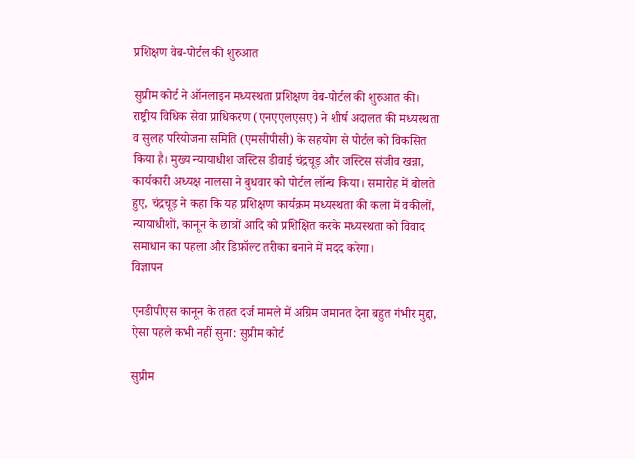प्रशिक्षण वेब-पोर्टल की शुरुआत

सुप्रीम कोर्ट ने ऑनलाइन मध्यस्थता प्रशिक्षण वेब-पोर्टल की शुरुआत की। राष्ट्रीय विधिक सेवा प्राधिकरण (एनएएलएसए) ने शीर्ष अदालत की मध्यस्थता व सुलह परियोजना समिति (एमसीपीसी) के सहयोग से पोर्टल को विकसित किया है। मुख्य न्यायाधीश जस्टिस डीवाई चंद्रचूड़ और जस्टिस संजीव खन्ना, कार्यकारी अध्यक्ष नालसा ने बुधवार को पोर्टल लॉन्च किया। समारोह में बोलते हुए, चंद्रचूड़ ने कहा कि यह प्रशिक्षण कार्यक्रम मध्यस्थता की कला में वकीलों, न्यायाधीशों, कानून के छात्रों आदि को प्रशिक्षित करके मध्यस्थता को विवाद समाधान का पहला और डिफ़ॉल्ट तरीका बनाने में मदद करेगा।
विज्ञापन

एनडीपीएस कानून के तहत दर्ज मामले में अग्रिम जमानत देना बहुत गंभीर मुद्दा, ऐसा पहले कभी नहीं सुना: सुप्रीम कोर्ट

सुप्रीम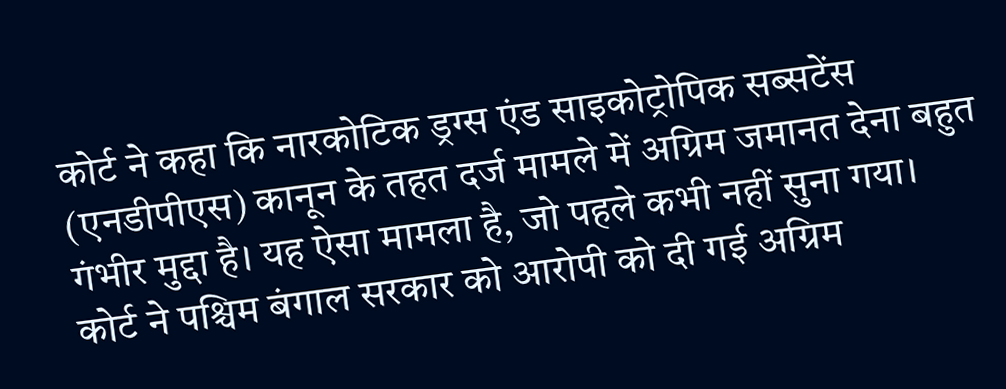कोर्ट ने कहा कि नारकोटिक ड्रग्स एंड साइकोट्रोपिक सब्सटेंस (एनडीपीएस) कानून के तहत दर्ज मामले में अग्रिम जमानत देना बहुत गंभीर मुद्दा है। यह ऐसा मामला है, जो पहले कभी नहीं सुना गया। कोर्ट ने पश्चिम बंगाल सरकार को आरोपी को दी गई अग्रिम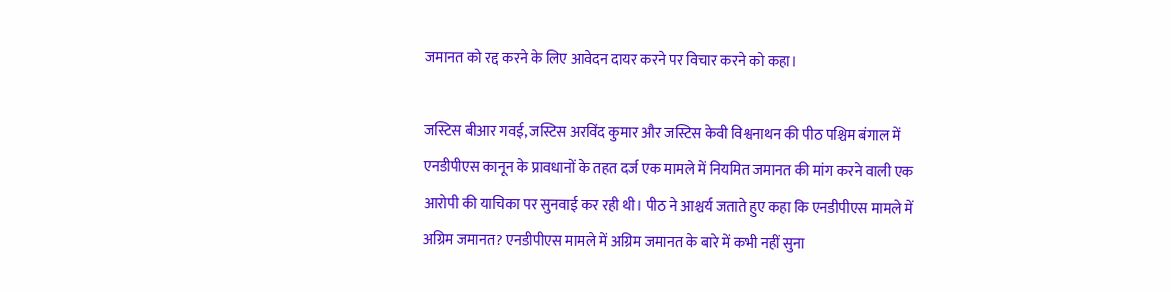जमानत को रद्द करने के लिए आवेदन दायर करने पर विचार करने को कहा।

जस्टिस बीआर गवई, जस्टिस अरविंद कुमार और जस्टिस केवी विश्वनाथन की पीठ पश्चिम बंगाल में एनडीपीएस कानून के प्रावधानों के तहत दर्ज एक मामले में नियमित जमानत की मांग करने वाली एक आरोपी की याचिका पर सुनवाई कर रही थी। पीठ ने आश्चर्य जताते हुए कहा कि एनडीपीएस मामले में अग्रिम जमानत? एनडीपीएस मामले में अग्रिम जमानत के बारे में कभी नहीं सुना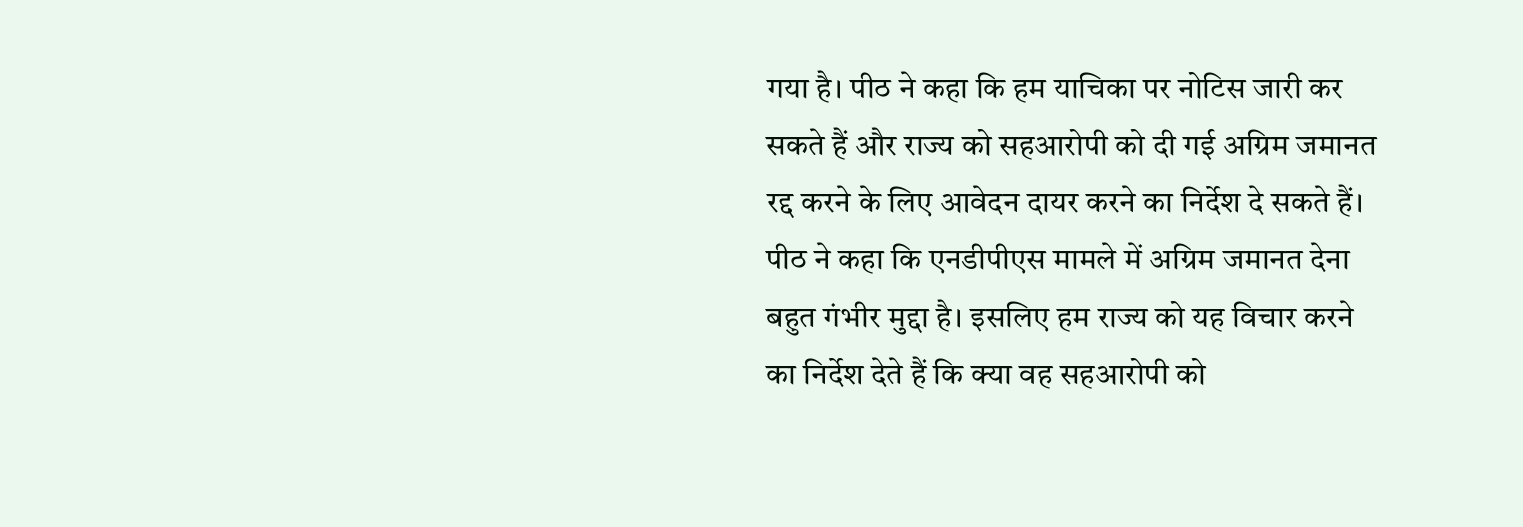गया है। पीठ ने कहा कि हम याचिका पर नोटिस जारी कर सकते हैं और राज्य को सहआरोपी को दी गई अग्रिम जमानत रद्द करने के लिए आवेदन दायर करने का निर्देश दे सकते हैं। पीठ ने कहा कि एनडीपीएस मामले में अग्रिम जमानत देना बहुत गंभीर मुद्दा है। इसलिए हम राज्य को यह विचार करने का निर्देश देते हैं कि क्या वह सहआरोपी को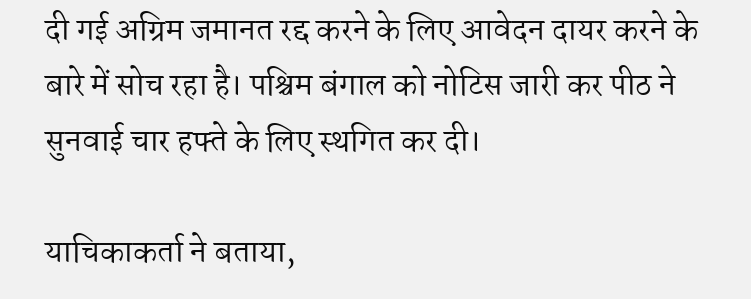दी गई अग्रिम जमानत रद्द करने के लिए आवेदन दायर करने के बारे में सोच रहा है। पश्चिम बंगाल को नोटिस जारी कर पीठ ने सुनवाई चार हफ्ते के लिए स्थगित कर दी।

याचिकाकर्ता ने बताया,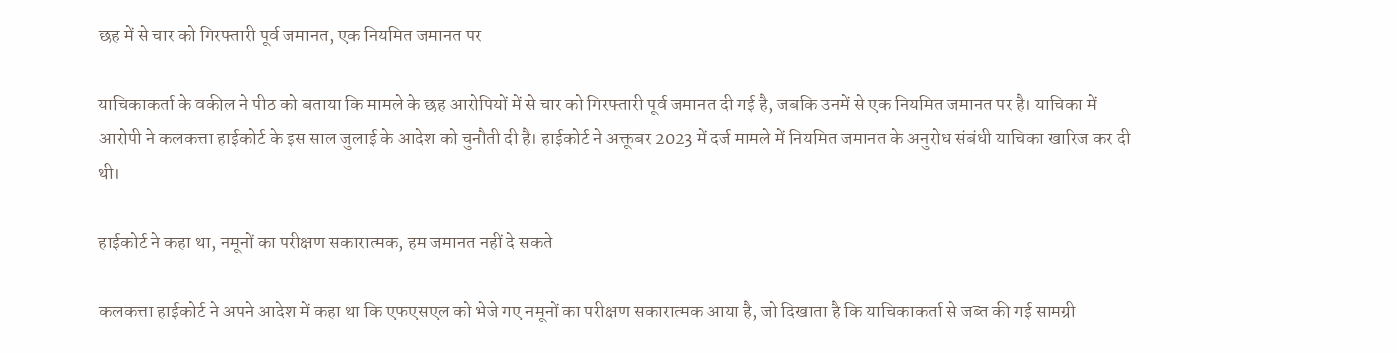छह में से चार को गिरफ्तारी पूर्व जमानत, एक नियमित जमानत पर

याचिकाकर्ता के वकील ने पीठ को बताया कि मामले के छह आरोपियों में से चार को गिरफ्तारी पूर्व जमानत दी गई है, जबकि उनमें से एक नियमित जमानत पर है। याचिका में आरोपी ने कलकत्ता हाईकोर्ट के इस साल जुलाई के आदेश को चुनौती दी है। हाईकोर्ट ने अक्तूबर 2023 में दर्ज मामले में नियमित जमानत के अनुरोध संबंधी याचिका खारिज कर दी थी।

हाईकोर्ट ने कहा था, नमूनों का परीक्षण सकारात्मक, हम जमानत नहीं दे सकते

कलकत्ता हाईकोर्ट ने अपने आदेश में कहा था कि एफएसएल को भेजे गए नमूनों का परीक्षण सकारात्मक आया है, जो दिखाता है कि याचिकाकर्ता से जब्त की गई सामग्री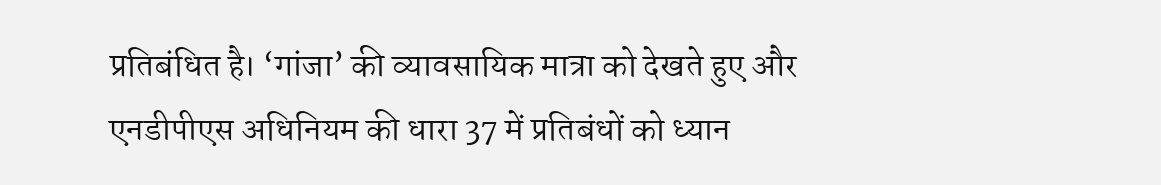प्रतिबंधित है। ‘गांजा’ की व्यावसायिक मात्रा को देखते हुए और एनडीपीएस अधिनियम की धारा 37 में प्रतिबंधों को ध्यान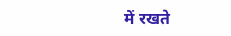में रखते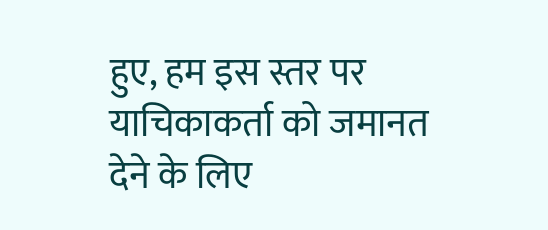हुए, हम इस स्तर पर याचिकाकर्ता को जमानत देने के लिए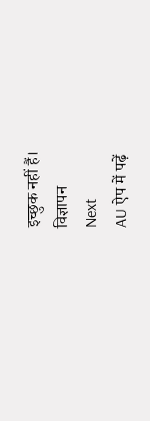इच्छुक नहीं हैं।
विज्ञापन
Next
AU ऐप में पढ़ें